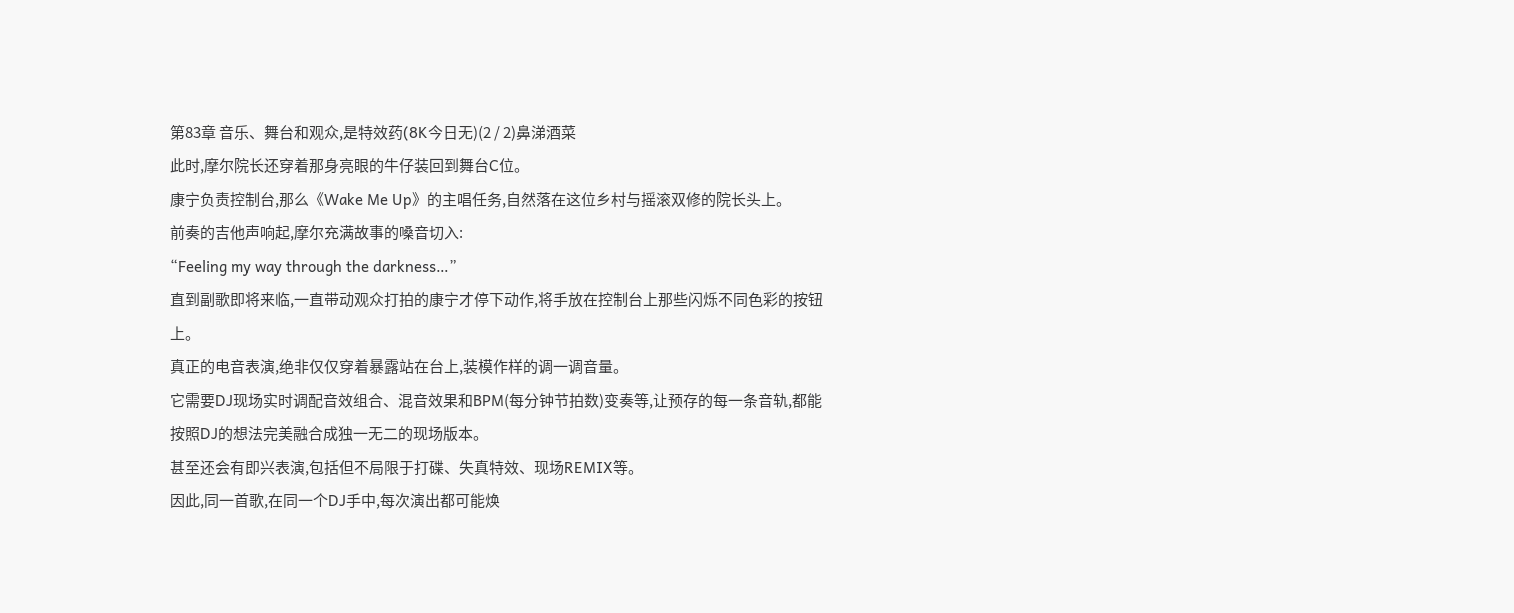第83章 音乐、舞台和观众,是特效药(8K今日无)(2 / 2)鼻涕酒菜
此时,摩尔院长还穿着那身亮眼的牛仔装回到舞台C位。
康宁负责控制台,那么《Wake Me Up》的主唱任务,自然落在这位乡村与摇滚双修的院长头上。
前奏的吉他声响起,摩尔充满故事的嗓音切入:
“Feeling my way through the darkness…”
直到副歌即将来临,一直带动观众打拍的康宁才停下动作,将手放在控制台上那些闪烁不同色彩的按钮上。
真正的电音表演,绝非仅仅穿着暴露站在台上,装模作样的调一调音量。
它需要DJ现场实时调配音效组合、混音效果和BPM(每分钟节拍数)变奏等,让预存的每一条音轨,都能按照DJ的想法完美融合成独一无二的现场版本。
甚至还会有即兴表演,包括但不局限于打碟、失真特效、现场REMIX等。
因此,同一首歌,在同一个DJ手中,每次演出都可能焕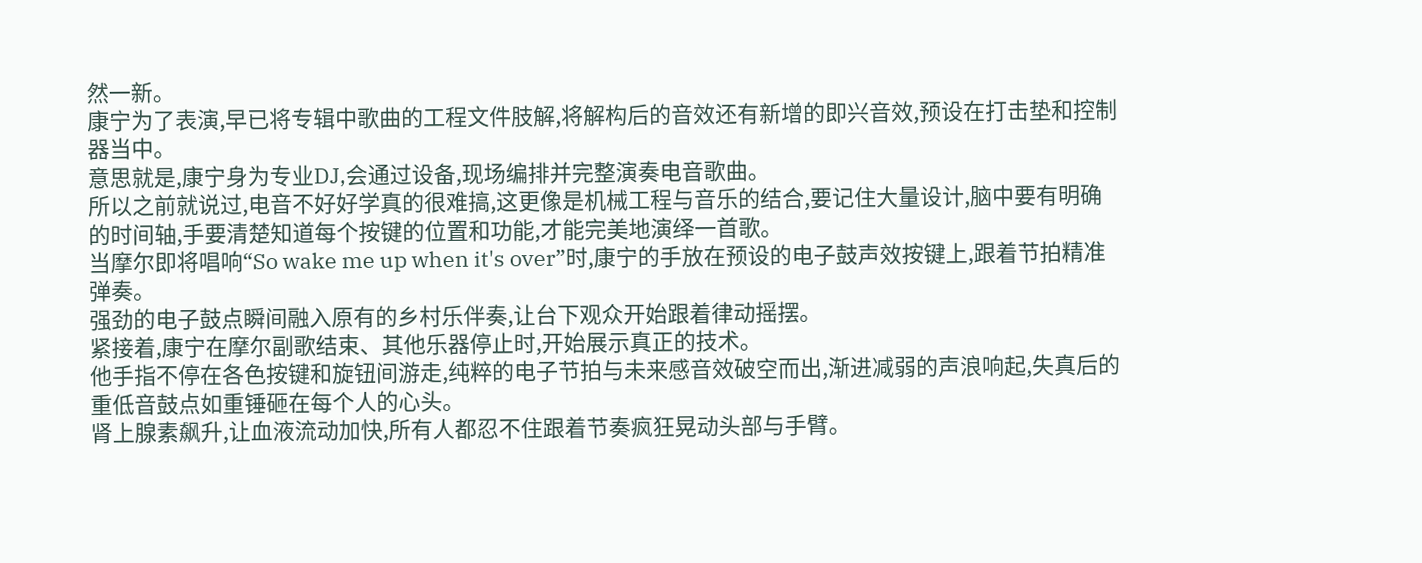然一新。
康宁为了表演,早已将专辑中歌曲的工程文件肢解,将解构后的音效还有新增的即兴音效,预设在打击垫和控制器当中。
意思就是,康宁身为专业DJ,会通过设备,现场编排并完整演奏电音歌曲。
所以之前就说过,电音不好好学真的很难搞,这更像是机械工程与音乐的结合,要记住大量设计,脑中要有明确的时间轴,手要清楚知道每个按键的位置和功能,才能完美地演绎一首歌。
当摩尔即将唱响“So wake me up when it's over”时,康宁的手放在预设的电子鼓声效按键上,跟着节拍精准弹奏。
强劲的电子鼓点瞬间融入原有的乡村乐伴奏,让台下观众开始跟着律动摇摆。
紧接着,康宁在摩尔副歌结束、其他乐器停止时,开始展示真正的技术。
他手指不停在各色按键和旋钮间游走,纯粹的电子节拍与未来感音效破空而出,渐进减弱的声浪响起,失真后的重低音鼓点如重锤砸在每个人的心头。
肾上腺素飙升,让血液流动加快,所有人都忍不住跟着节奏疯狂晃动头部与手臂。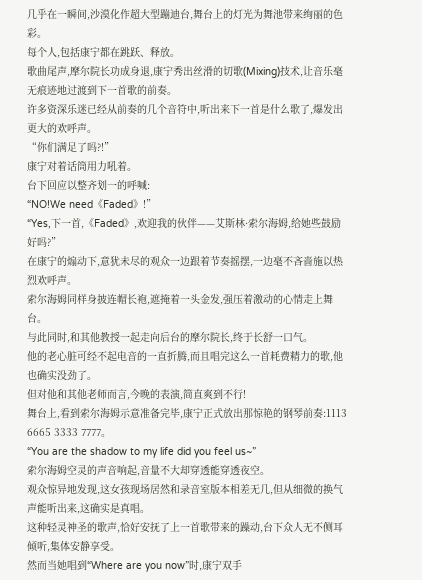几乎在一瞬间,沙漠化作超大型蹦迪台,舞台上的灯光为舞池带来绚丽的色彩。
每个人,包括康宁都在跳跃、释放。
歌曲尾声,摩尔院长功成身退,康宁秀出丝滑的切歌(Mixing)技术,让音乐毫无痕迹地过渡到下一首歌的前奏。
许多资深乐迷已经从前奏的几个音符中,听出来下一首是什么歌了,爆发出更大的欢呼声。
“你们满足了吗?!”
康宁对着话筒用力吼着。
台下回应以整齐划一的呼喊:
“NO!We need《Faded》!”
“Yes,下一首,《Faded》,欢迎我的伙伴——艾斯林·索尔海姆,给她些鼓励好吗?”
在康宁的煽动下,意犹未尽的观众一边跟着节奏摇摆,一边毫不吝啬施以热烈欢呼声。
索尔海姆同样身披连帽长袍,遮掩着一头金发,强压着激动的心情走上舞台。
与此同时,和其他教授一起走向后台的摩尔院长,终于长舒一口气。
他的老心脏可经不起电音的一直折腾,而且唱完这么一首耗费精力的歌,他也确实没劲了。
但对他和其他老师而言,今晚的表演,简直爽到不行!
舞台上,看到索尔海姆示意准备完毕,康宁正式放出那惊艳的钢琴前奏:1113 6665 3333 7777。
“You are the shadow to my life did you feel us~”
索尔海姆空灵的声音响起,音量不大却穿透能穿透夜空。
观众惊异地发现,这女孩现场居然和录音室版本相差无几,但从细微的换气声能听出来,这确实是真唱。
这种轻灵神圣的歌声,恰好安抚了上一首歌带来的躁动,台下众人无不侧耳倾听,集体安静享受。
然而当她唱到“Where are you now”时,康宁双手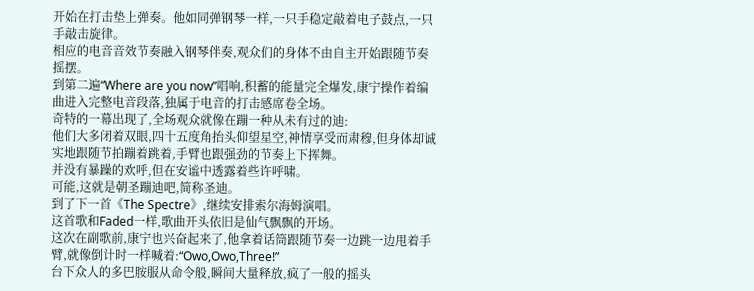开始在打击垫上弹奏。他如同弹钢琴一样,一只手稳定敲着电子鼓点,一只手敲击旋律。
相应的电音音效节奏融入钢琴伴奏,观众们的身体不由自主开始跟随节奏摇摆。
到第二遍“Where are you now”唱响,积蓄的能量完全爆发,康宁操作着编曲进入完整电音段落,独属于电音的打击感席卷全场。
奇特的一幕出现了,全场观众就像在蹦一种从未有过的迪:
他们大多闭着双眼,四十五度角抬头仰望星空,神情享受而肃穆,但身体却诚实地跟随节拍蹦着跳着,手臂也跟强劲的节奏上下挥舞。
并没有暴躁的欢呼,但在安谧中透露着些许呼啸。
可能,这就是朝圣蹦迪吧,简称圣迪。
到了下一首《The Spectre》,继续安排索尔海姆演唱。
这首歌和Faded一样,歌曲开头依旧是仙气飘飘的开场。
这次在副歌前,康宁也兴奋起来了,他拿着话筒跟随节奏一边跳一边甩着手臂,就像倒计时一样喊着:“Owo,Owo,Three!”
台下众人的多巴胺服从命令般,瞬间大量释放,疯了一般的摇头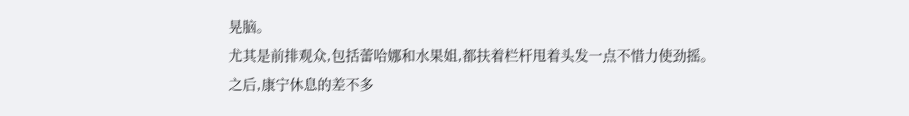晃脑。
尤其是前排观众,包括蕾哈娜和水果姐,都扶着栏杆甩着头发一点不惜力使劲摇。
之后,康宁休息的差不多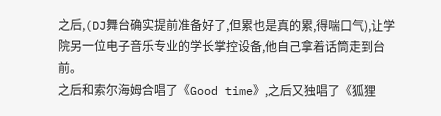之后,(DJ舞台确实提前准备好了,但累也是真的累,得喘口气),让学院另一位电子音乐专业的学长掌控设备,他自己拿着话筒走到台前。
之后和索尔海姆合唱了《Good time》,之后又独唱了《狐狸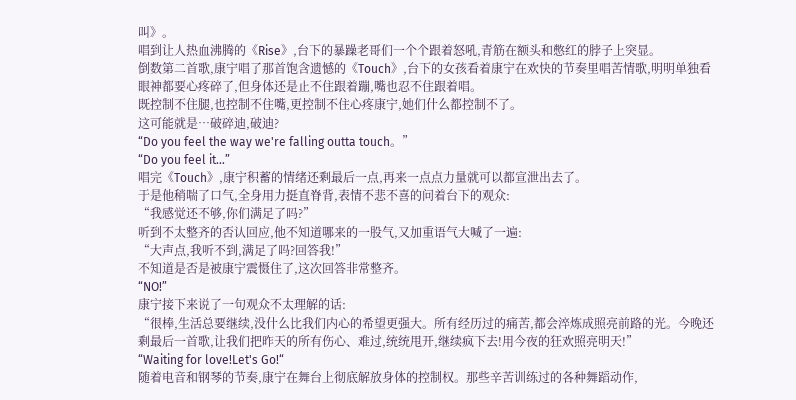叫》。
唱到让人热血沸腾的《Rise》,台下的暴躁老哥们一个个跟着怒吼,青筋在额头和憋红的脖子上突显。
倒数第二首歌,康宁唱了那首饱含遗憾的《Touch》,台下的女孩看着康宁在欢快的节奏里唱苦情歌,明明单独看眼神都要心疼碎了,但身体还是止不住跟着蹦,嘴也忍不住跟着唱。
既控制不住腿,也控制不住嘴,更控制不住心疼康宁,她们什么都控制不了。
这可能就是…破碎迪,破迪?
“Do you feel the way we're falling outta touch。”
“Do you feel it…”
唱完《Touch》,康宁积蓄的情绪还剩最后一点,再来一点点力量就可以都宣泄出去了。
于是他稍喘了口气,全身用力挺直脊背,表情不悲不喜的问着台下的观众:
“我感觉还不够,你们满足了吗?”
听到不太整齐的否认回应,他不知道哪来的一股气,又加重语气大喊了一遍:
“大声点,我听不到,满足了吗?回答我!”
不知道是否是被康宁震慑住了,这次回答非常整齐。
“NO!”
康宁接下来说了一句观众不太理解的话:
“很棒,生活总要继续,没什么比我们内心的希望更强大。所有经历过的痛苦,都会淬炼成照亮前路的光。今晚还剩最后一首歌,让我们把昨天的所有伤心、难过,统统甩开,继续疯下去!用今夜的狂欢照亮明天!”
“Waiting for love!Let's Go!“
随着电音和钢琴的节奏,康宁在舞台上彻底解放身体的控制权。那些辛苦训练过的各种舞蹈动作,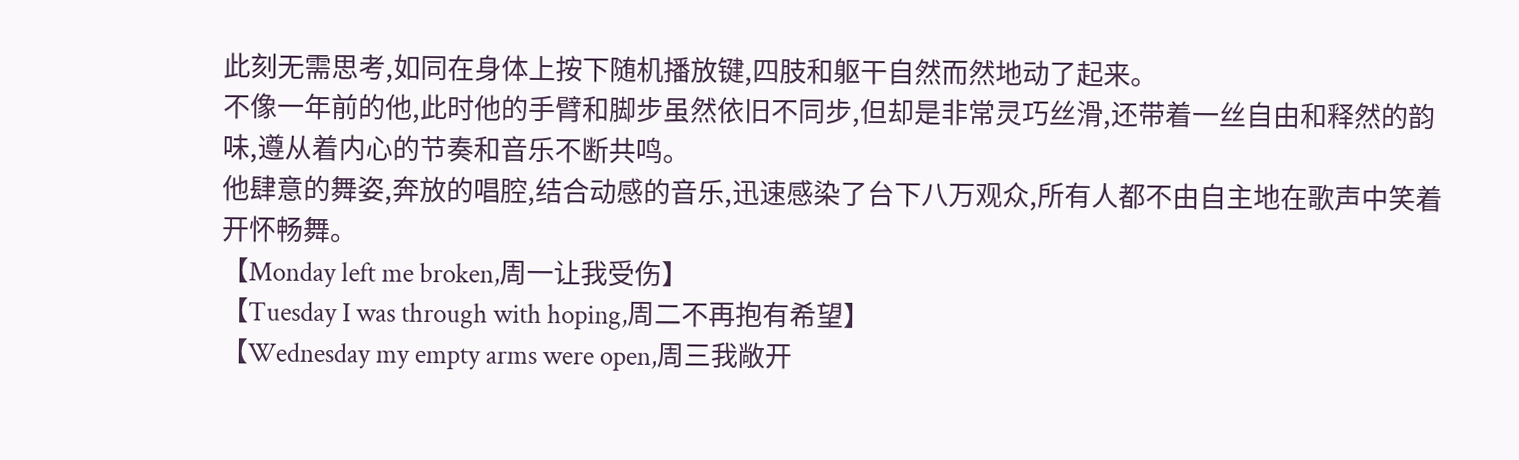此刻无需思考,如同在身体上按下随机播放键,四肢和躯干自然而然地动了起来。
不像一年前的他,此时他的手臂和脚步虽然依旧不同步,但却是非常灵巧丝滑,还带着一丝自由和释然的韵味,遵从着内心的节奏和音乐不断共鸣。
他肆意的舞姿,奔放的唱腔,结合动感的音乐,迅速感染了台下八万观众,所有人都不由自主地在歌声中笑着开怀畅舞。
【Monday left me broken,周一让我受伤】
【Tuesday I was through with hoping,周二不再抱有希望】
【Wednesday my empty arms were open,周三我敞开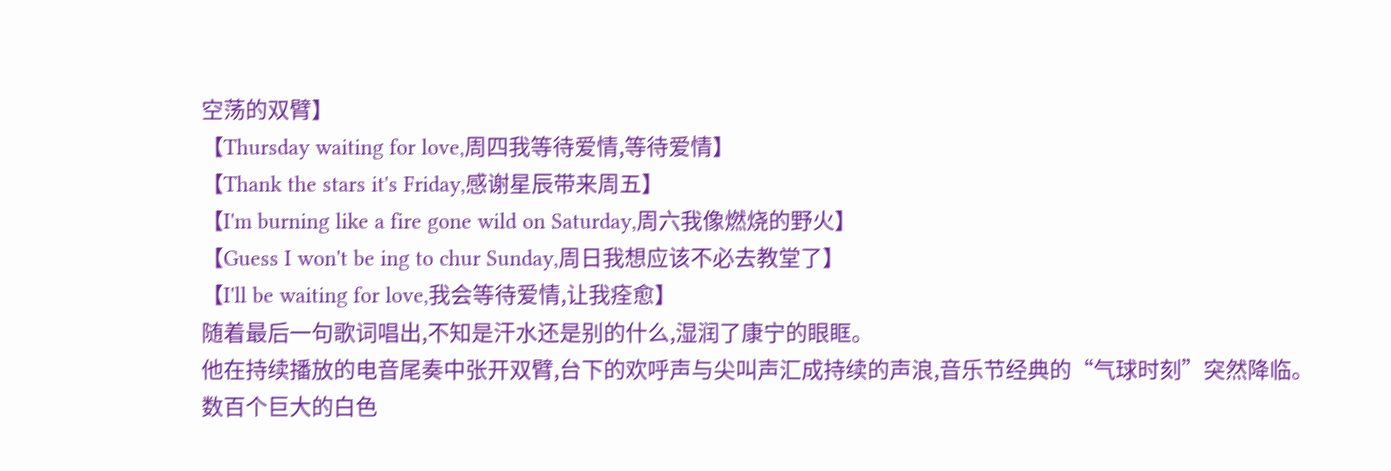空荡的双臂】
【Thursday waiting for love,周四我等待爱情,等待爱情】
【Thank the stars it's Friday,感谢星辰带来周五】
【I'm burning like a fire gone wild on Saturday,周六我像燃烧的野火】
【Guess I won't be ing to chur Sunday,周日我想应该不必去教堂了】
【I'll be waiting for love,我会等待爱情,让我痊愈】
随着最后一句歌词唱出,不知是汗水还是别的什么,湿润了康宁的眼眶。
他在持续播放的电音尾奏中张开双臂,台下的欢呼声与尖叫声汇成持续的声浪,音乐节经典的“气球时刻”突然降临。
数百个巨大的白色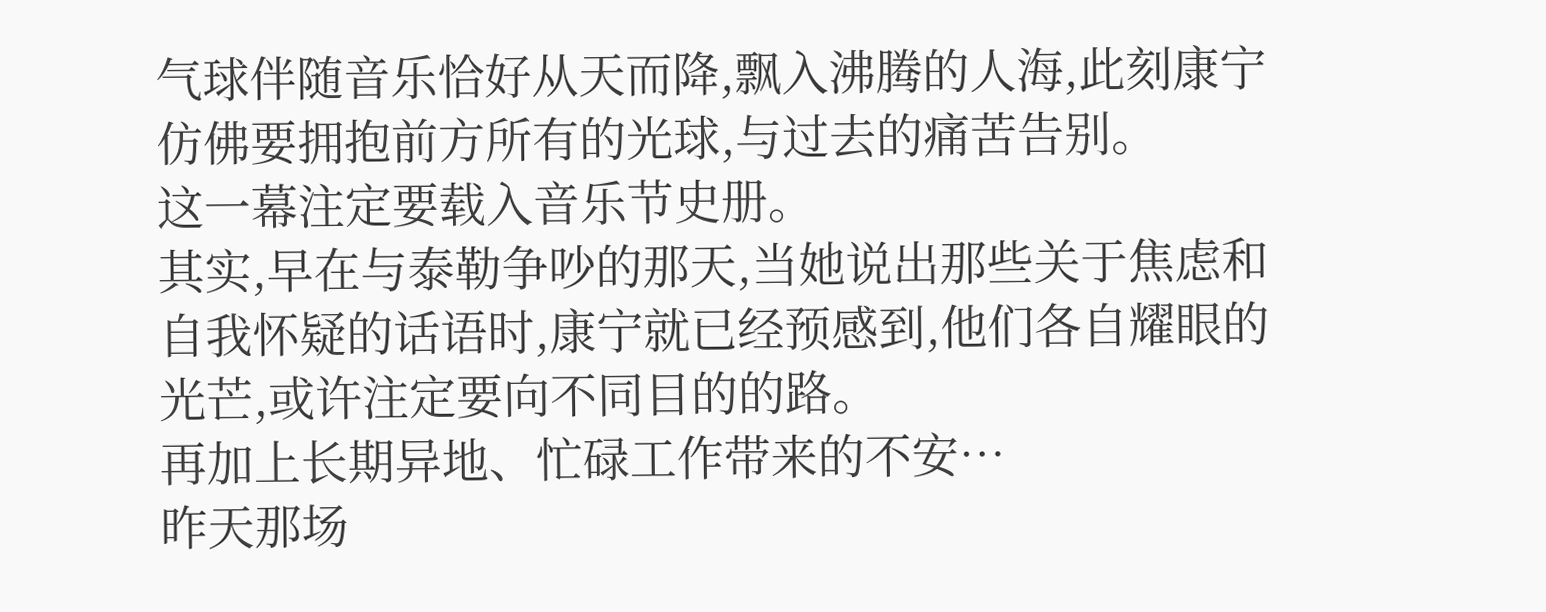气球伴随音乐恰好从天而降,飘入沸腾的人海,此刻康宁仿佛要拥抱前方所有的光球,与过去的痛苦告别。
这一幕注定要载入音乐节史册。
其实,早在与泰勒争吵的那天,当她说出那些关于焦虑和自我怀疑的话语时,康宁就已经预感到,他们各自耀眼的光芒,或许注定要向不同目的的路。
再加上长期异地、忙碌工作带来的不安…
昨天那场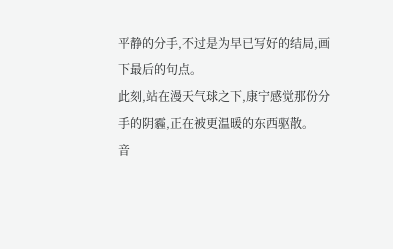平静的分手,不过是为早已写好的结局,画下最后的句点。
此刻,站在漫天气球之下,康宁感觉那份分手的阴霾,正在被更温暖的东西驱散。
音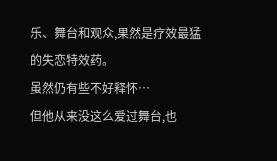乐、舞台和观众,果然是疗效最猛的失恋特效药。
虽然仍有些不好释怀…
但他从来没这么爱过舞台,也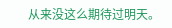从来没这么期待过明天。